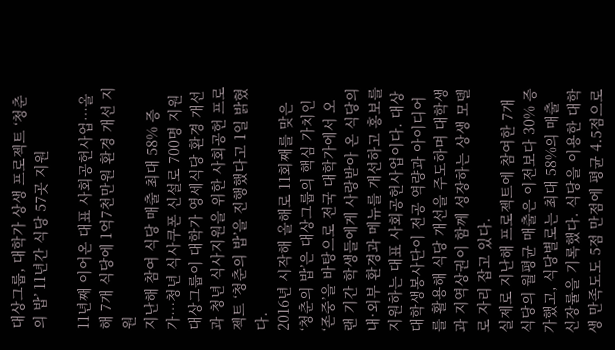대상그룹, 대학가 상생 프로젝트 ‘청춘의 밥’ 11년간 식당 57곳 지원

11년째 이어온 대표 사회공헌사업…올해 7개 식당에 1억7천만원 환경 개선 지원
지난해 참여 식당 매출 최대 58% 증가…청년 식사쿠폰 신설로 700명 지원
대상그룹이 대학가 영세식당 환경 개선과 청년 식사지원을 위한 사회공헌 프로젝트 ‘청춘의 밥’을 진행했다고 1일 밝혔다.
2016년 시작해 올해로 11회째를 맞은 ‘청춘의 밥’은 대상그룹의 핵심 가치인 ‘존중’을 바탕으로 전국 대학가에서 오랜 기간 학생들에게 사랑받아 온 식당의 내·외부 환경과 메뉴를 개선하고 홍보를 지원하는 대표 사회공헌사업이다. 대상 대학생봉사단이 전공 역량과 아이디어를 활용해 식당 개선을 주도하며 대학생과 지역상권이 함께 성장하는 상생 모델로 자리 잡고 있다.
실제로 지난해 프로젝트에 참여한 7개 식당의 월평균 매출은 이전보다 30% 증가했고, 식당별로는 최대 58%의 매출 신장률을 기록했다. 식당을 이용한 대학생 만족도도 5점 만점에 평균 4.5점으로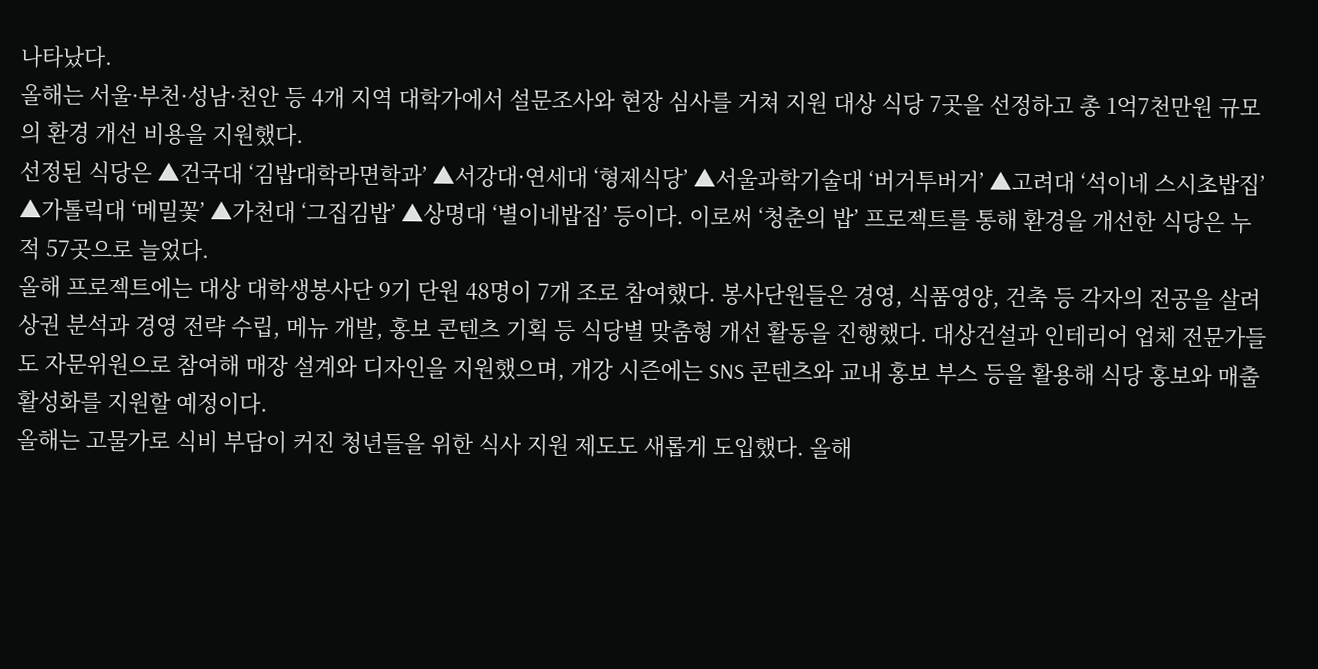나타났다.
올해는 서울·부천·성남·천안 등 4개 지역 대학가에서 설문조사와 현장 심사를 거쳐 지원 대상 식당 7곳을 선정하고 총 1억7천만원 규모의 환경 개선 비용을 지원했다.
선정된 식당은 ▲건국대 ‘김밥대학라면학과’ ▲서강대·연세대 ‘형제식당’ ▲서울과학기술대 ‘버거투버거’ ▲고려대 ‘석이네 스시초밥집’ ▲가톨릭대 ‘메밀꽃’ ▲가천대 ‘그집김밥’ ▲상명대 ‘별이네밥집’ 등이다. 이로써 ‘청춘의 밥’ 프로젝트를 통해 환경을 개선한 식당은 누적 57곳으로 늘었다.
올해 프로젝트에는 대상 대학생봉사단 9기 단원 48명이 7개 조로 참여했다. 봉사단원들은 경영, 식품영양, 건축 등 각자의 전공을 살려 상권 분석과 경영 전략 수립, 메뉴 개발, 홍보 콘텐츠 기획 등 식당별 맞춤형 개선 활동을 진행했다. 대상건설과 인테리어 업체 전문가들도 자문위원으로 참여해 매장 설계와 디자인을 지원했으며, 개강 시즌에는 SNS 콘텐츠와 교내 홍보 부스 등을 활용해 식당 홍보와 매출 활성화를 지원할 예정이다.
올해는 고물가로 식비 부담이 커진 청년들을 위한 식사 지원 제도도 새롭게 도입했다. 올해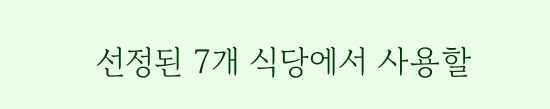선정된 7개 식당에서 사용할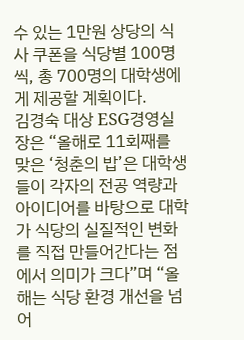수 있는 1만원 상당의 식사 쿠폰을 식당별 100명씩, 총 700명의 대학생에게 제공할 계획이다.
김경숙 대상 ESG경영실장은 “올해로 11회째를 맞은 ‘청춘의 밥’은 대학생들이 각자의 전공 역량과 아이디어를 바탕으로 대학가 식당의 실질적인 변화를 직접 만들어간다는 점에서 의미가 크다”며 “올해는 식당 환경 개선을 넘어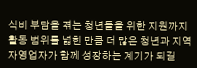식비 부담을 겪는 청년들을 위한 지원까지 활동 범위를 넓힌 만큼 더 많은 청년과 지역 자영업자가 함께 성장하는 계기가 되길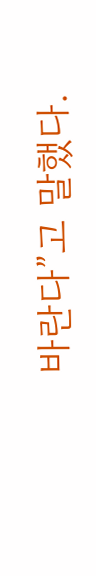바란다”고 말했다.